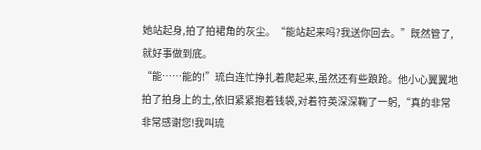她站起身,拍了拍裙角的灰尘。“能站起来吗?我送你回去。”既然管了,就好事做到底。
“能……能的!”琉白连忙挣扎着爬起来,虽然还有些踉跄。他小心翼翼地拍了拍身上的土,依旧紧紧抱着钱袋,对着符英深深鞠了一躬,“真的非常非常感谢您!我叫琉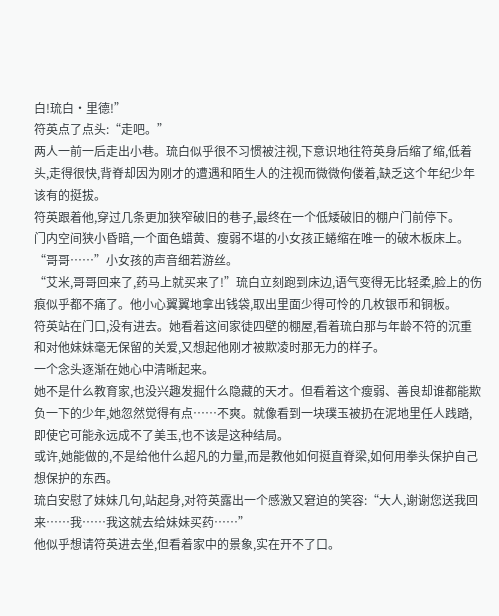白!琉白·里德!”
符英点了点头:“走吧。”
两人一前一后走出小巷。琉白似乎很不习惯被注视,下意识地往符英身后缩了缩,低着头,走得很快,背脊却因为刚才的遭遇和陌生人的注视而微微佝偻着,缺乏这个年纪少年该有的挺拔。
符英跟着他,穿过几条更加狭窄破旧的巷子,最终在一个低矮破旧的棚户门前停下。
门内空间狭小昏暗,一个面色蜡黄、瘦弱不堪的小女孩正蜷缩在唯一的破木板床上。
“哥哥……”小女孩的声音细若游丝。
“艾米,哥哥回来了,药马上就买来了!”琉白立刻跑到床边,语气变得无比轻柔,脸上的伤痕似乎都不痛了。他小心翼翼地拿出钱袋,取出里面少得可怜的几枚银币和铜板。
符英站在门口,没有进去。她看着这间家徒四壁的棚屋,看着琉白那与年龄不符的沉重和对他妹妹毫无保留的关爱,又想起他刚才被欺凌时那无力的样子。
一个念头逐渐在她心中清晰起来。
她不是什么教育家,也没兴趣发掘什么隐藏的天才。但看着这个瘦弱、善良却谁都能欺负一下的少年,她忽然觉得有点……不爽。就像看到一块璞玉被扔在泥地里任人践踏,即使它可能永远成不了美玉,也不该是这种结局。
或许,她能做的,不是给他什么超凡的力量,而是教他如何挺直脊梁,如何用拳头保护自己想保护的东西。
琉白安慰了妹妹几句,站起身,对符英露出一个感激又窘迫的笑容:“大人,谢谢您送我回来……我……我这就去给妹妹买药……”
他似乎想请符英进去坐,但看着家中的景象,实在开不了口。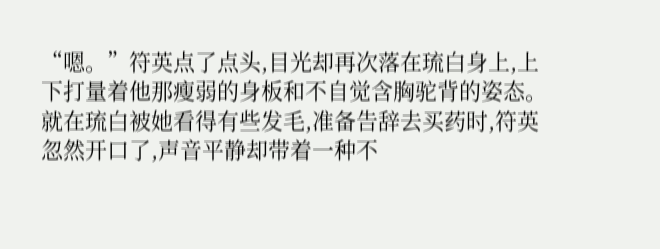“嗯。”符英点了点头,目光却再次落在琉白身上,上下打量着他那瘦弱的身板和不自觉含胸驼背的姿态。
就在琉白被她看得有些发毛,准备告辞去买药时,符英忽然开口了,声音平静却带着一种不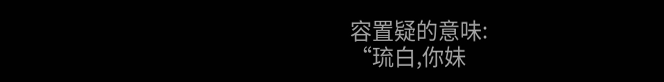容置疑的意味:
“琉白,你妹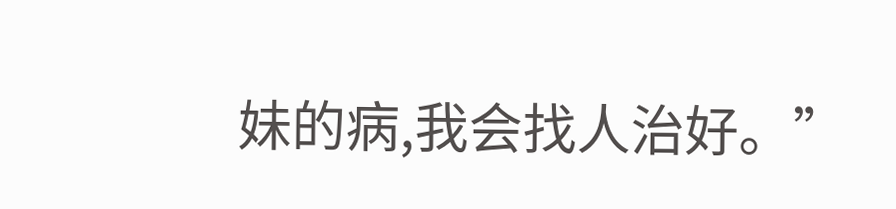妹的病,我会找人治好。”